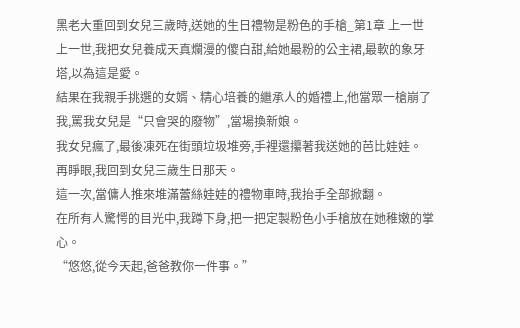黑老大重回到女兒三歲時,送她的生日禮物是粉色的手槍_第1章 上一世
上一世,我把女兒養成天真爛漫的傻白甜,給她最粉的公主裙,最軟的象牙塔,以為這是愛。
結果在我親手挑選的女婿、精心培養的繼承人的婚禮上,他當眾一槍崩了我,罵我女兒是“只會哭的廢物”,當場換新娘。
我女兒瘋了,最後凍死在街頭垃圾堆旁,手裡還攥著我送她的芭比娃娃。
再睜眼,我回到女兒三歲生日那天。
這一次,當傭人推來堆滿蕾絲娃娃的禮物車時,我抬手全部掀翻。
在所有人驚愕的目光中,我蹲下身,把一把定製粉色小手槍放在她稚嫩的掌心。
“悠悠,從今天起,爸爸教你一件事。”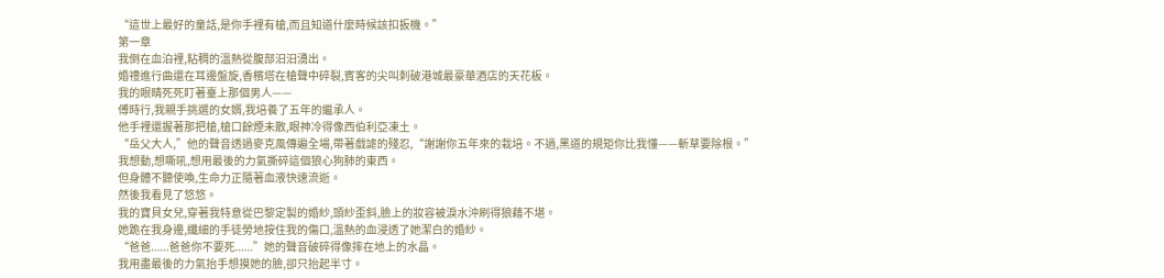“這世上最好的童話,是你手裡有槍,而且知道什麼時候該扣扳機。”
第一章
我倒在血泊裡,粘稠的溫熱從腹部汩汩湧出。
婚禮進行曲還在耳邊盤旋,香檳塔在槍聲中碎裂,賓客的尖叫刺破港城最豪華酒店的天花板。
我的眼睛死死盯著臺上那個男人——
傅時行,我親手挑選的女婿,我培養了五年的繼承人。
他手裡還握著那把槍,槍口餘煙未散,眼神冷得像西伯利亞凍土。
“岳父大人,”他的聲音透過麥克風傳遍全場,帶著戲謔的殘忍,“謝謝你五年來的栽培。不過,黑道的規矩你比我懂——斬草要除根。”
我想動,想嘶吼,想用最後的力氣撕碎這個狼心狗肺的東西。
但身體不聽使喚,生命力正隨著血液快速流逝。
然後我看見了悠悠。
我的寶貝女兒,穿著我特意從巴黎定製的婚紗,頭紗歪斜,臉上的妝容被淚水沖刷得狼藉不堪。
她跪在我身邊,纖細的手徒勞地按住我的傷口,溫熱的血浸透了她潔白的婚紗。
“爸爸......爸爸你不要死......”她的聲音破碎得像摔在地上的水晶。
我用盡最後的力氣抬手想摸她的臉,卻只抬起半寸。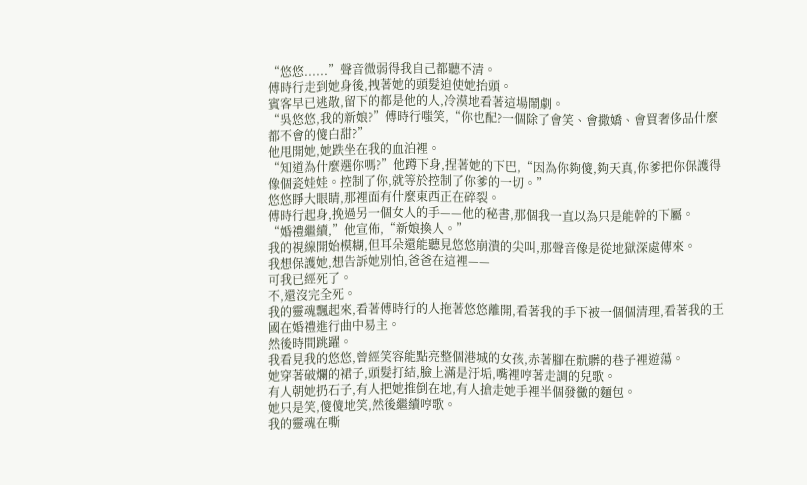“悠悠......”聲音微弱得我自己都聽不清。
傅時行走到她身後,拽著她的頭髮迫使她抬頭。
賓客早已逃散,留下的都是他的人,冷漠地看著這場鬧劇。
“吳悠悠,我的新娘?”傅時行嗤笑,“你也配?一個除了會笑、會撒嬌、會買奢侈品什麼都不會的傻白甜?”
他甩開她,她跌坐在我的血泊裡。
“知道為什麼選你嗎?”他蹲下身,捏著她的下巴,“因為你夠傻,夠天真,你爹把你保護得像個瓷娃娃。控制了你,就等於控制了你爹的一切。”
悠悠睜大眼睛,那裡面有什麼東西正在碎裂。
傅時行起身,挽過另一個女人的手——他的秘書,那個我一直以為只是能幹的下屬。
“婚禮繼續,”他宣佈,“新娘換人。”
我的視線開始模糊,但耳朵還能聽見悠悠崩潰的尖叫,那聲音像是從地獄深處傳來。
我想保護她,想告訴她別怕,爸爸在這裡——
可我已經死了。
不,還沒完全死。
我的靈魂飄起來,看著傅時行的人拖著悠悠離開,看著我的手下被一個個清理,看著我的王國在婚禮進行曲中易主。
然後時間跳躍。
我看見我的悠悠,曾經笑容能點亮整個港城的女孩,赤著腳在骯髒的巷子裡遊蕩。
她穿著破爛的裙子,頭髮打結,臉上滿是汙垢,嘴裡哼著走調的兒歌。
有人朝她扔石子,有人把她推倒在地,有人搶走她手裡半個發黴的麵包。
她只是笑,傻傻地笑,然後繼續哼歌。
我的靈魂在嘶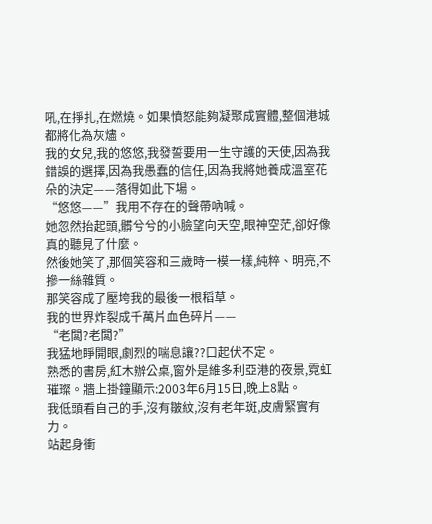吼,在掙扎,在燃燒。如果憤怒能夠凝聚成實體,整個港城都將化為灰燼。
我的女兒,我的悠悠,我發誓要用一生守護的天使,因為我錯誤的選擇,因為我愚蠢的信任,因為我將她養成溫室花朵的決定——落得如此下場。
“悠悠——”我用不存在的聲帶吶喊。
她忽然抬起頭,髒兮兮的小臉望向天空,眼神空茫,卻好像真的聽見了什麼。
然後她笑了,那個笑容和三歲時一模一樣,純粹、明亮,不摻一絲雜質。
那笑容成了壓垮我的最後一根稻草。
我的世界炸裂成千萬片血色碎片——
“老闆?老闆?”
我猛地睜開眼,劇烈的喘息讓??口起伏不定。
熟悉的書房,紅木辦公桌,窗外是維多利亞港的夜景,霓虹璀璨。牆上掛鐘顯示:2003年6月15日,晚上8點。
我低頭看自己的手,沒有皺紋,沒有老年斑,皮膚緊實有力。
站起身衝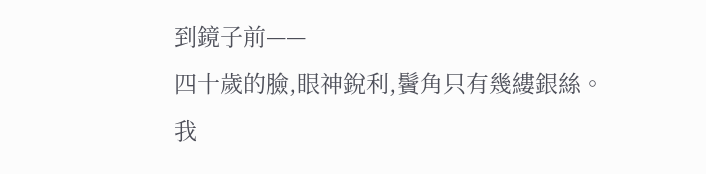到鏡子前——
四十歲的臉,眼神銳利,鬢角只有幾縷銀絲。
我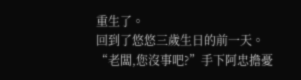重生了。
回到了悠悠三歲生日的前一天。
“老闆,您沒事吧?”手下阿忠擔憂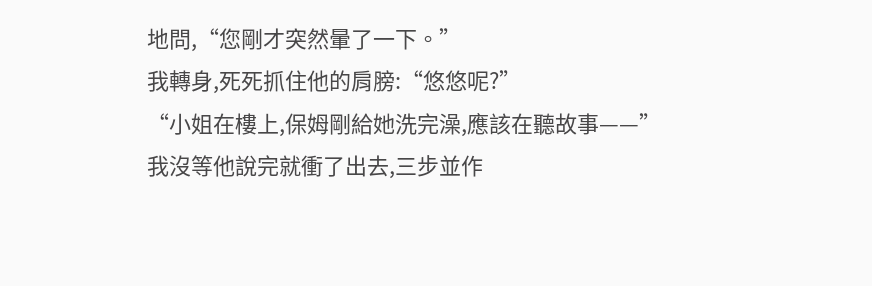地問,“您剛才突然暈了一下。”
我轉身,死死抓住他的肩膀:“悠悠呢?”
“小姐在樓上,保姆剛給她洗完澡,應該在聽故事——”
我沒等他說完就衝了出去,三步並作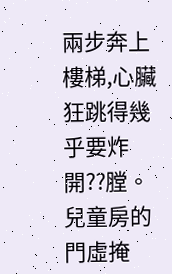兩步奔上樓梯,心臟狂跳得幾乎要炸開??膛。
兒童房的門虛掩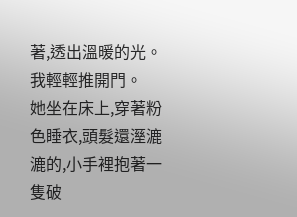著,透出溫暖的光。
我輕輕推開門。
她坐在床上,穿著粉色睡衣,頭髮還溼漉漉的,小手裡抱著一隻破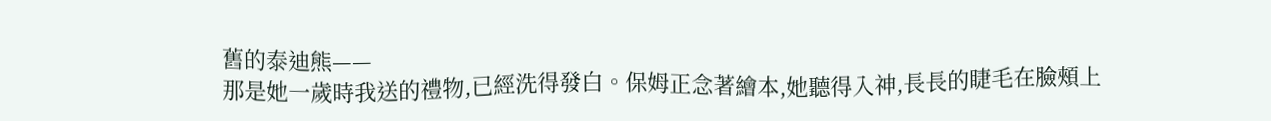舊的泰迪熊——
那是她一歲時我送的禮物,已經洗得發白。保姆正念著繪本,她聽得入神,長長的睫毛在臉頰上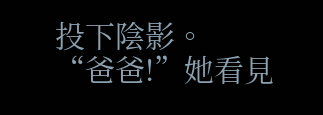投下陰影。
“爸爸!”她看見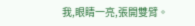我,眼睛一亮,張開雙臂。